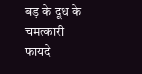बड़ के दूध के चमत्कारी फायदे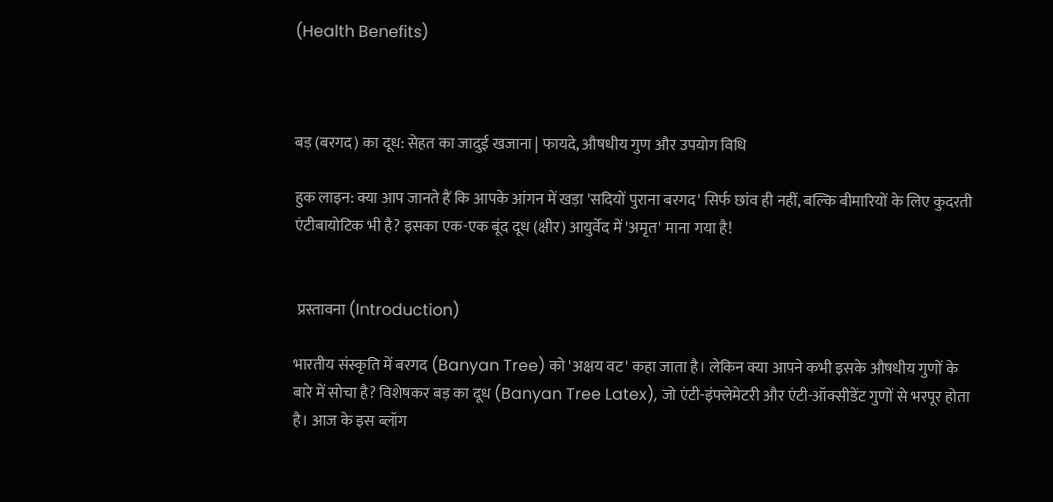(Health Benefits)



बड़ (बरगद) का दूध: सेहत का जादुई खजाना | फायदे, औषधीय गुण और उपयोग विधि

हुक लाइन: क्या आप जानते हैं कि आपके आंगन में खड़ा 'सदियों पुराना बरगद' सिर्फ छांव ही नहीं, बल्कि बीमारियों के लिए कुदरती एंटीबायोटिक भी है? इसका एक-एक बूंद दूध (क्षीर) आयुर्वेद में 'अमृत' माना गया है!


 प्रस्तावना (Introduction)

भारतीय संस्कृति में बरगद (Banyan Tree) को 'अक्षय वट' कहा जाता है। लेकिन क्या आपने कभी इसके औषधीय गुणों के बारे में सोचा है? विशेषकर बड़ का दूध (Banyan Tree Latex), जो एंटी-इंफ्लेमेटरी और एंटी-ऑक्सीडेंट गुणों से भरपूर होता है। आज के इस ब्लॉग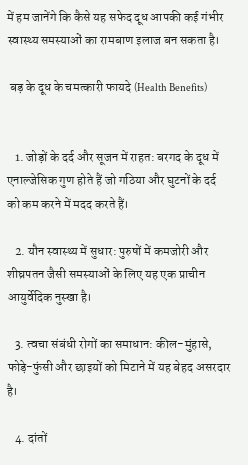में हम जानेंगे कि कैसे यह सफेद दूध आपकी कई गंभीर स्वास्थ्य समस्याओं का रामबाण इलाज बन सकता है।

 बड़ के दूध के चमत्कारी फायदे (Health Benefits)


   1. जोड़ों के दर्द और सूजन में राहत: बरगद के दूध में एनाल्जेसिक गुण होते हैं जो गठिया और घुटनों के दर्द को कम करने में मदद करते हैं।

   2. यौन स्वास्थ्य में सुधार: पुरुषों में कमजोरी और शीघ्रपतन जैसी समस्याओं के लिए यह एक प्राचीन आयुर्वेदिक नुस्खा है।

   3. त्वचा संबंधी रोगों का समाधान: कील-मुंहासे, फोड़े-फुंसी और छाइयों को मिटाने में यह बेहद असरदार है।

   4. दांतों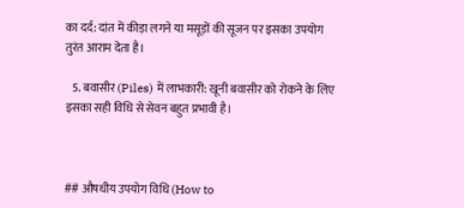का दर्द: दांत में कीड़ा लगने या मसूड़ों की सूजन पर इसका उपयोग तुरंत आराम देता है।

   5. बवासीर (Piles) में लाभकारी: खूनी बवासीर को रोकने के लिए इसका सही विधि से सेवन बहुत प्रभावी है।



## औषधीय उपयोग विधि (How to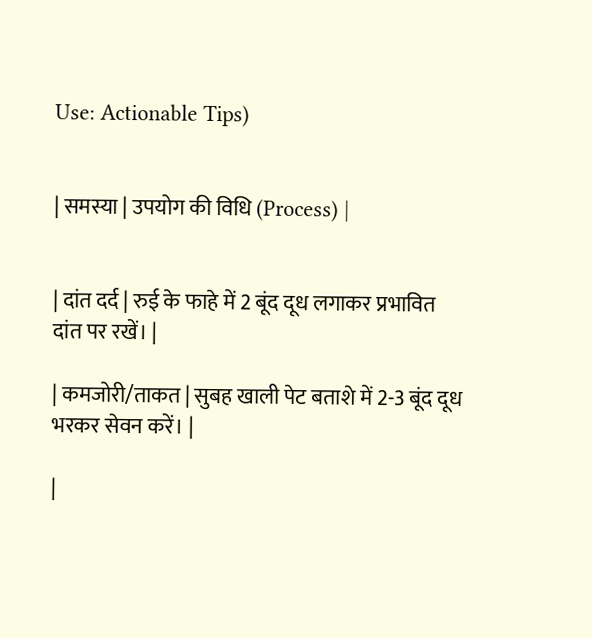Use: Actionable Tips)


| समस्या | उपयोग की विधि (Process) |


| दांत दर्द | रुई के फाहे में 2 बूंद दूध लगाकर प्रभावित दांत पर रखें। |

| कमजोरी/ताकत | सुबह खाली पेट बताशे में 2-3 बूंद दूध भरकर सेवन करें। |

|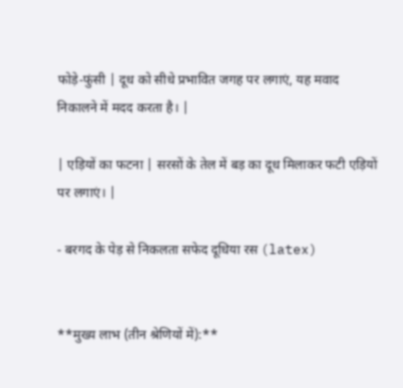फोड़े-फुंसी | दूध को सीधे प्रभावित जगह पर लगाएं, यह मवाद निकालने में मदद करता है। |

| एड़ियों का फटना | सरसों के तेल में बड़ का दूध मिलाकर फटी एड़ियों पर लगाएं। |

- बरगद के पेड़ से निकलता सफेद दूधिया रस (latex)


**मुख्य लाभ (तीन श्रेणियों में):**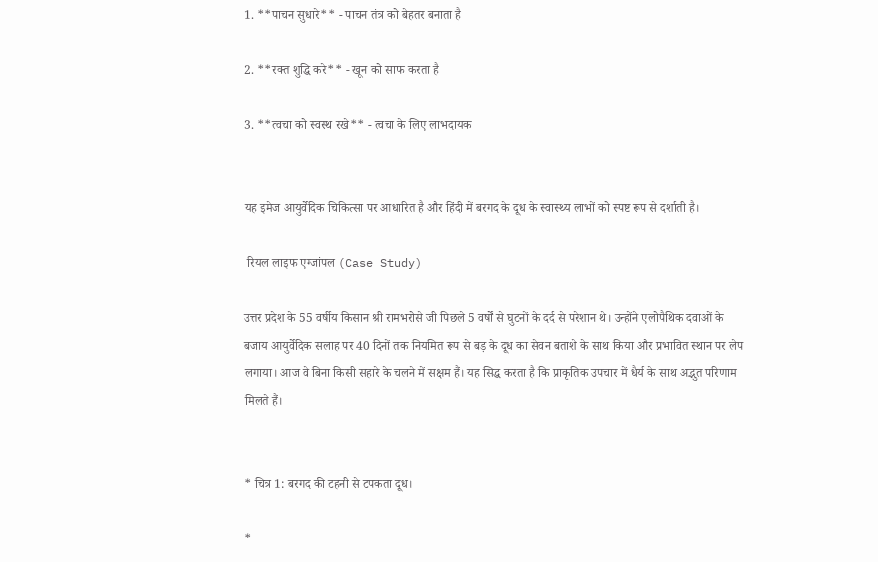1. **पाचन सुधारे** - पाचन तंत्र को बेहतर बनाता है

2. **रक्त शुद्धि करे** - खून को साफ करता है

3. **त्वचा को स्वस्थ रखे** - त्वचा के लिए लाभदायक


यह इमेज आयुर्वेदिक चिकित्सा पर आधारित है और हिंदी में बरगद के दूध के स्वास्थ्य लाभों को स्पष्ट रूप से दर्शाती है।

 रियल लाइफ एग्जांपल (Case Study)

उत्तर प्रदेश के 55 वर्षीय किसान श्री रामभरोसे जी पिछले 5 वर्षों से घुटनों के दर्द से परेशान थे। उन्होंने एलोपैथिक दवाओं के बजाय आयुर्वेदिक सलाह पर 40 दिनों तक नियमित रूप से बड़ के दूध का सेवन बताशे के साथ किया और प्रभावित स्थान पर लेप लगाया। आज वे बिना किसी सहारे के चलने में सक्षम हैं। यह सिद्ध करता है कि प्राकृतिक उपचार में धैर्य के साथ अद्भुत परिणाम मिलते हैं।


* चित्र 1: बरगद की टहनी से टपकता दूध।

*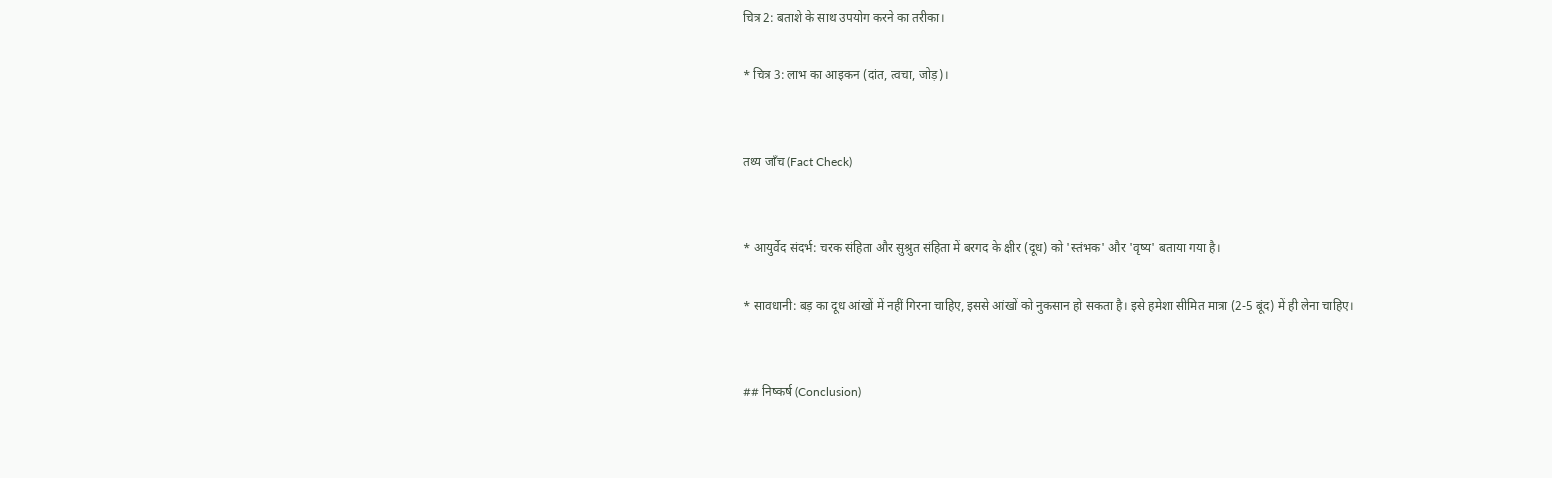चित्र 2: बताशे के साथ उपयोग करने का तरीका।

* चित्र 3: लाभ का आइकन (दांत, त्वचा, जोड़)।


तथ्य जाँच (Fact Check)


* आयुर्वेद संदर्भ: चरक संहिता और सुश्रुत संहिता में बरगद के क्षीर (दूध) को 'स्तंभक' और 'वृष्य' बताया गया है।

* सावधानी: बड़ का दूध आंखों में नहीं गिरना चाहिए, इससे आंखों को नुकसान हो सकता है। इसे हमेशा सीमित मात्रा (2-5 बूंद) में ही लेना चाहिए।


## निष्कर्ष (Conclusion)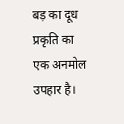बड़ का दूध प्रकृति का एक अनमोल उपहार है।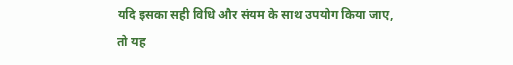यदि इसका सही विधि और संयम के साथ उपयोग किया जाए, तो यह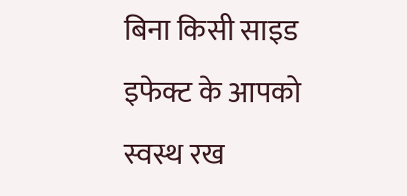बिना किसी साइड इफेक्ट के आपको स्वस्थ रख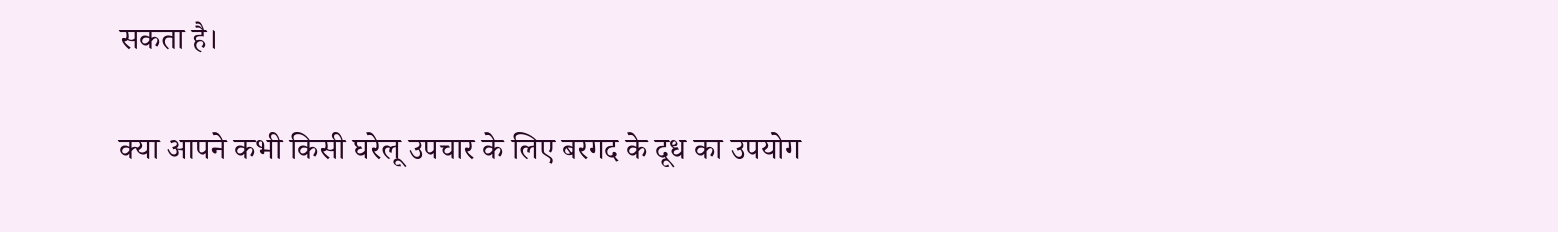सकता है।

क्या आपने कभी किसी घरेलू उपचार के लिए बरगद के दूध का उपयोग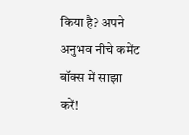किया है? अपने अनुभव नीचे कमेंट बॉक्स में साझा करें!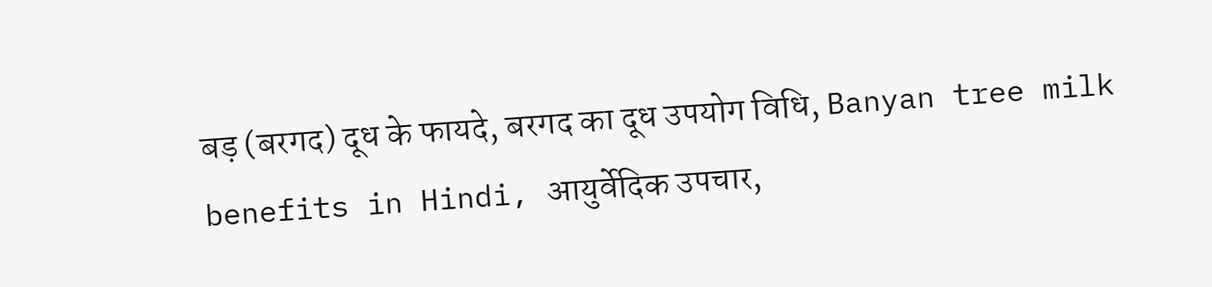बड़ (बरगद) दूध के फायदे, बरगद का दूध उपयोग विधि, Banyan tree milk benefits in Hindi, आयुर्वेदिक उपचार,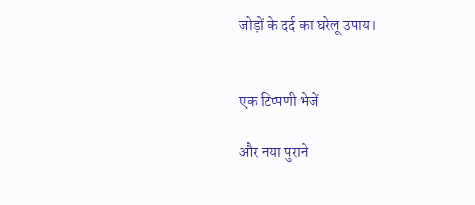जोड़ों के दर्द का घरेलू उपाय।


एक टिप्पणी भेजें

और नया पुराने